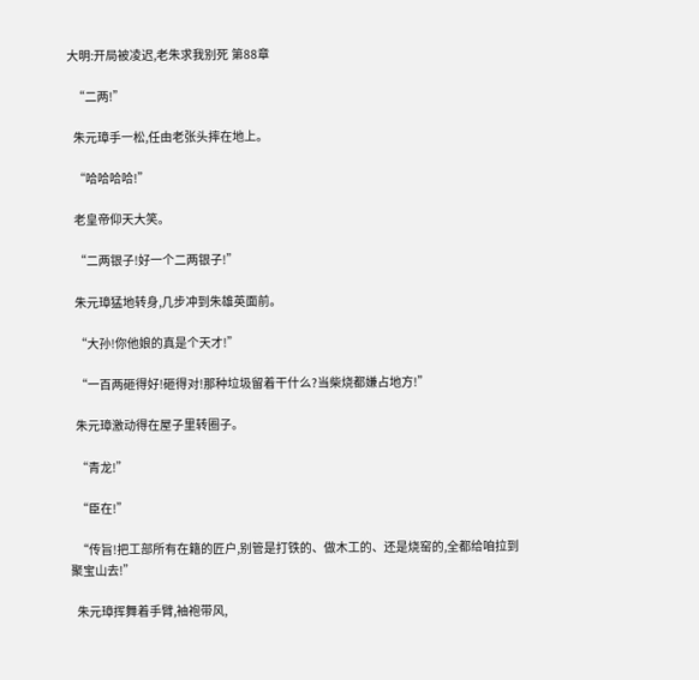大明:开局被凌迟,老朱求我别死 第88章

  “二两!”

  朱元璋手一松,任由老张头摔在地上。

  “哈哈哈哈!”

  老皇帝仰天大笑。

  “二两银子!好一个二两银子!”

  朱元璋猛地转身,几步冲到朱雄英面前。

  “大孙!你他娘的真是个天才!”

  “一百两砸得好!砸得对!那种垃圾留着干什么?当柴烧都嫌占地方!”

  朱元璋激动得在屋子里转圈子。

  “青龙!”

  “臣在!”

  “传旨!把工部所有在籍的匠户,别管是打铁的、做木工的、还是烧窑的,全都给咱拉到聚宝山去!”

  朱元璋挥舞着手臂,袖袍带风,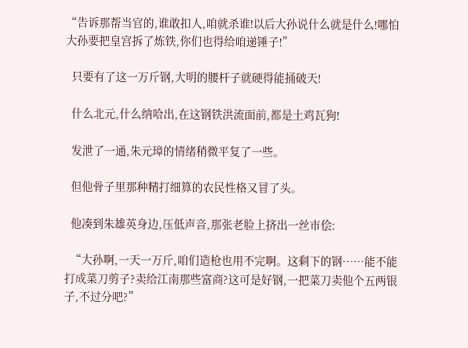“告诉那帮当官的,谁敢扣人,咱就杀谁!以后大孙说什么就是什么!哪怕大孙要把皇宫拆了炼铁,你们也得给咱递锤子!”

  只要有了这一万斤钢,大明的腰杆子就硬得能捅破天!

  什么北元,什么纳哈出,在这钢铁洪流面前,都是土鸡瓦狗!

  发泄了一通,朱元璋的情绪稍微平复了一些。

  但他骨子里那种精打细算的农民性格又冒了头。

  他凑到朱雄英身边,压低声音,那张老脸上挤出一丝市侩:

  “大孙啊,一天一万斤,咱们造枪也用不完啊。这剩下的钢……能不能打成菜刀剪子?卖给江南那些富商?这可是好钢,一把菜刀卖他个五两银子,不过分吧?”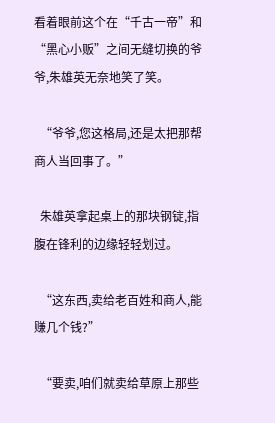看着眼前这个在“千古一帝”和“黑心小贩”之间无缝切换的爷爷,朱雄英无奈地笑了笑。

  “爷爷,您这格局,还是太把那帮商人当回事了。”

  朱雄英拿起桌上的那块钢锭,指腹在锋利的边缘轻轻划过。

  “这东西,卖给老百姓和商人,能赚几个钱?”

  “要卖,咱们就卖给草原上那些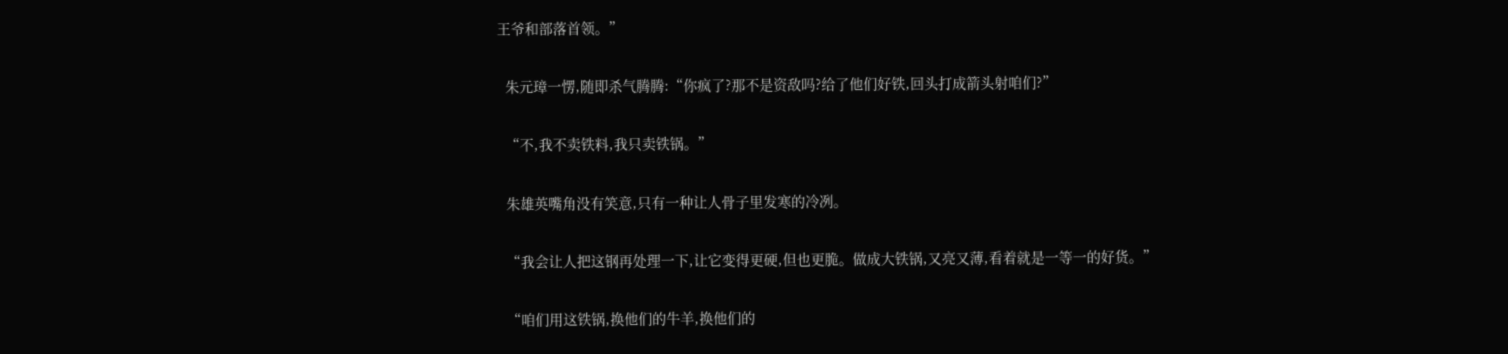王爷和部落首领。”

  朱元璋一愣,随即杀气腾腾:“你疯了?那不是资敌吗?给了他们好铁,回头打成箭头射咱们?”

  “不,我不卖铁料,我只卖铁锅。”

  朱雄英嘴角没有笑意,只有一种让人骨子里发寒的冷冽。

  “我会让人把这钢再处理一下,让它变得更硬,但也更脆。做成大铁锅,又亮又薄,看着就是一等一的好货。”

  “咱们用这铁锅,换他们的牛羊,换他们的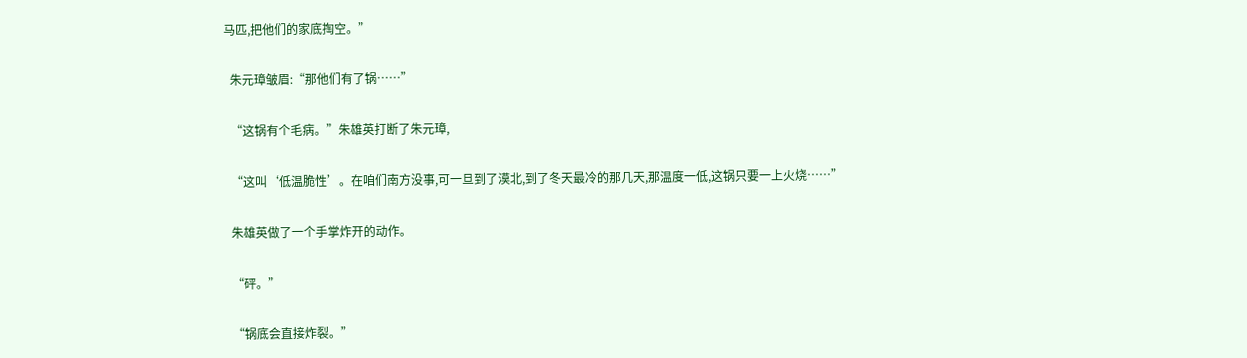马匹,把他们的家底掏空。”

  朱元璋皱眉:“那他们有了锅……”

  “这锅有个毛病。”朱雄英打断了朱元璋,

  “这叫‘低温脆性’。在咱们南方没事,可一旦到了漠北,到了冬天最冷的那几天,那温度一低,这锅只要一上火烧……”

  朱雄英做了一个手掌炸开的动作。

  “砰。”

  “锅底会直接炸裂。”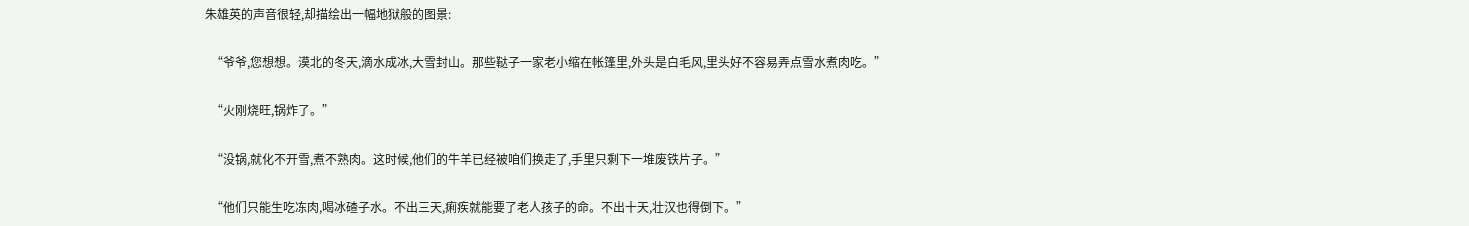朱雄英的声音很轻,却描绘出一幅地狱般的图景:

  “爷爷,您想想。漠北的冬天,滴水成冰,大雪封山。那些鞑子一家老小缩在帐篷里,外头是白毛风,里头好不容易弄点雪水煮肉吃。”

  “火刚烧旺,锅炸了。”

  “没锅,就化不开雪,煮不熟肉。这时候,他们的牛羊已经被咱们换走了,手里只剩下一堆废铁片子。”

  “他们只能生吃冻肉,喝冰碴子水。不出三天,痢疾就能要了老人孩子的命。不出十天,壮汉也得倒下。”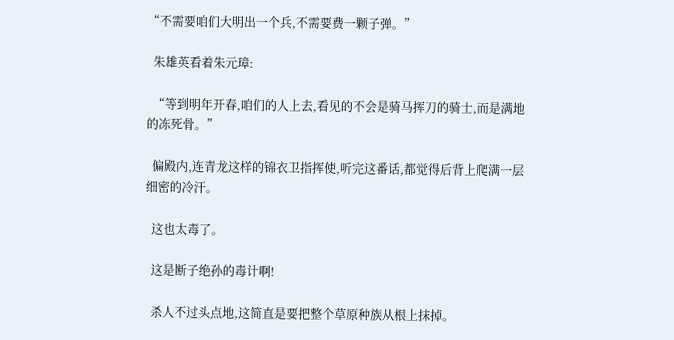“不需要咱们大明出一个兵,不需要费一颗子弹。”

  朱雄英看着朱元璋:

  “等到明年开春,咱们的人上去,看见的不会是骑马挥刀的骑士,而是满地的冻死骨。”

  偏殿内,连青龙这样的锦衣卫指挥使,听完这番话,都觉得后背上爬满一层细密的冷汗。

  这也太毒了。

  这是断子绝孙的毒计啊!

  杀人不过头点地,这简直是要把整个草原种族从根上抹掉。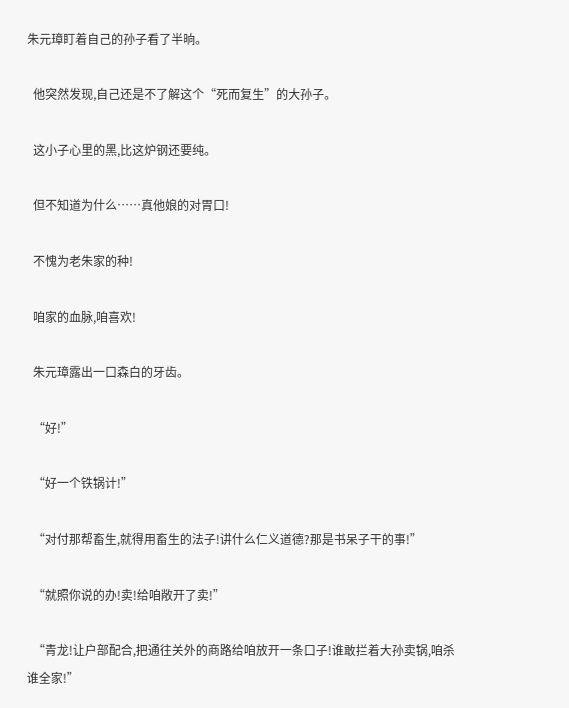朱元璋盯着自己的孙子看了半晌。

  他突然发现,自己还是不了解这个“死而复生”的大孙子。

  这小子心里的黑,比这炉钢还要纯。

  但不知道为什么……真他娘的对胃口!

  不愧为老朱家的种!

  咱家的血脉,咱喜欢!

  朱元璋露出一口森白的牙齿。

  “好!”

  “好一个铁锅计!”

  “对付那帮畜生,就得用畜生的法子!讲什么仁义道德?那是书呆子干的事!”

  “就照你说的办!卖!给咱敞开了卖!”

  “青龙!让户部配合,把通往关外的商路给咱放开一条口子!谁敢拦着大孙卖锅,咱杀谁全家!”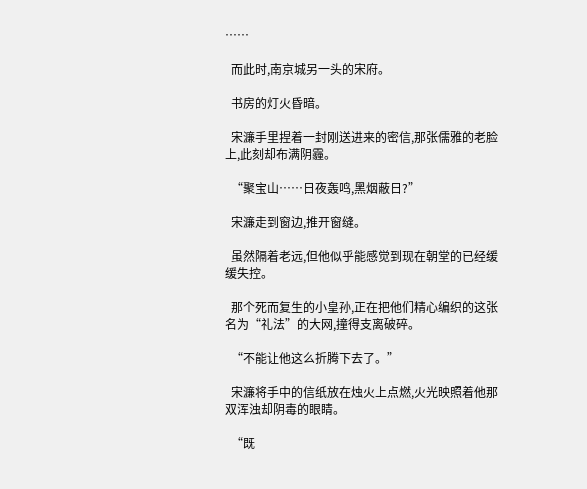……

  而此时,南京城另一头的宋府。

  书房的灯火昏暗。

  宋濂手里捏着一封刚送进来的密信,那张儒雅的老脸上,此刻却布满阴霾。

  “聚宝山……日夜轰鸣,黑烟蔽日?”

  宋濂走到窗边,推开窗缝。

  虽然隔着老远,但他似乎能感觉到现在朝堂的已经缓缓失控。

  那个死而复生的小皇孙,正在把他们精心编织的这张名为“礼法”的大网,撞得支离破碎。

  “不能让他这么折腾下去了。”

  宋濂将手中的信纸放在烛火上点燃,火光映照着他那双浑浊却阴毒的眼睛。

  “既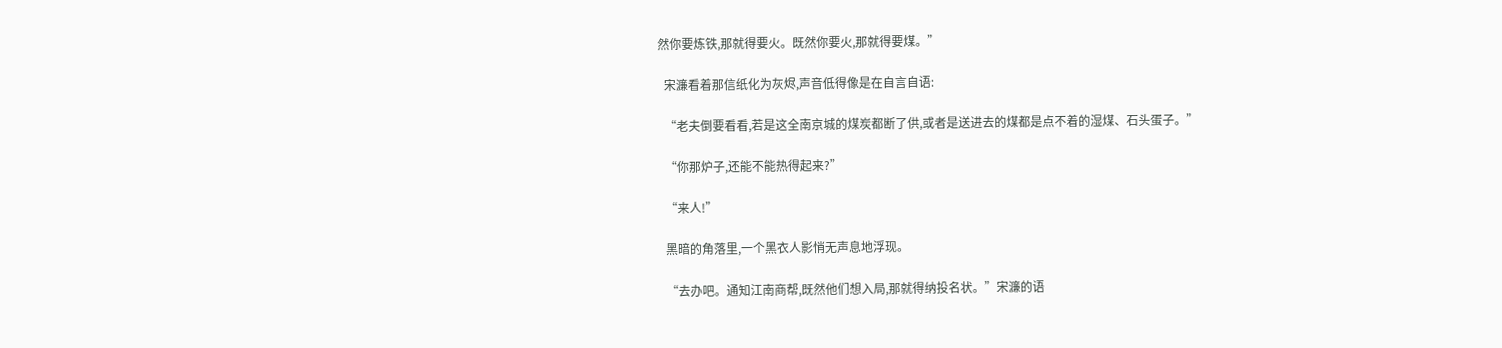然你要炼铁,那就得要火。既然你要火,那就得要煤。”

  宋濂看着那信纸化为灰烬,声音低得像是在自言自语:

  “老夫倒要看看,若是这全南京城的煤炭都断了供,或者是送进去的煤都是点不着的湿煤、石头蛋子。”

  “你那炉子,还能不能热得起来?”

  “来人!”

  黑暗的角落里,一个黑衣人影悄无声息地浮现。

  “去办吧。通知江南商帮,既然他们想入局,那就得纳投名状。”宋濂的语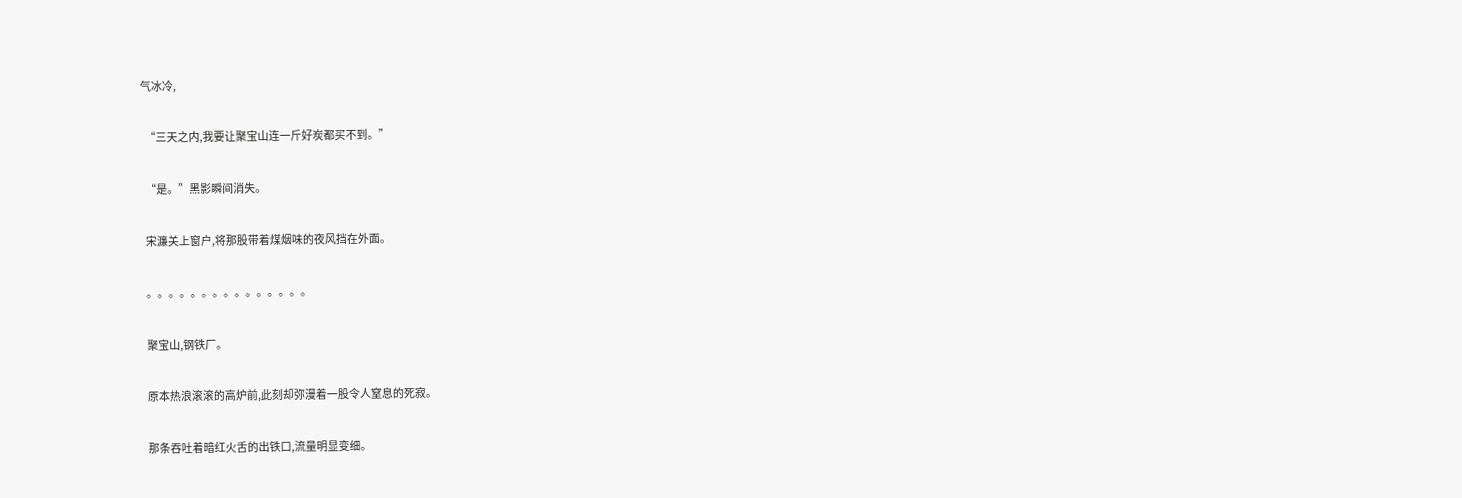气冰冷,

  “三天之内,我要让聚宝山连一斤好炭都买不到。”

  “是。”黑影瞬间消失。

  宋濂关上窗户,将那股带着煤烟味的夜风挡在外面。

  。。。。。。。。。。。。。。。

  聚宝山,钢铁厂。

  原本热浪滚滚的高炉前,此刻却弥漫着一股令人窒息的死寂。

  那条吞吐着暗红火舌的出铁口,流量明显变细。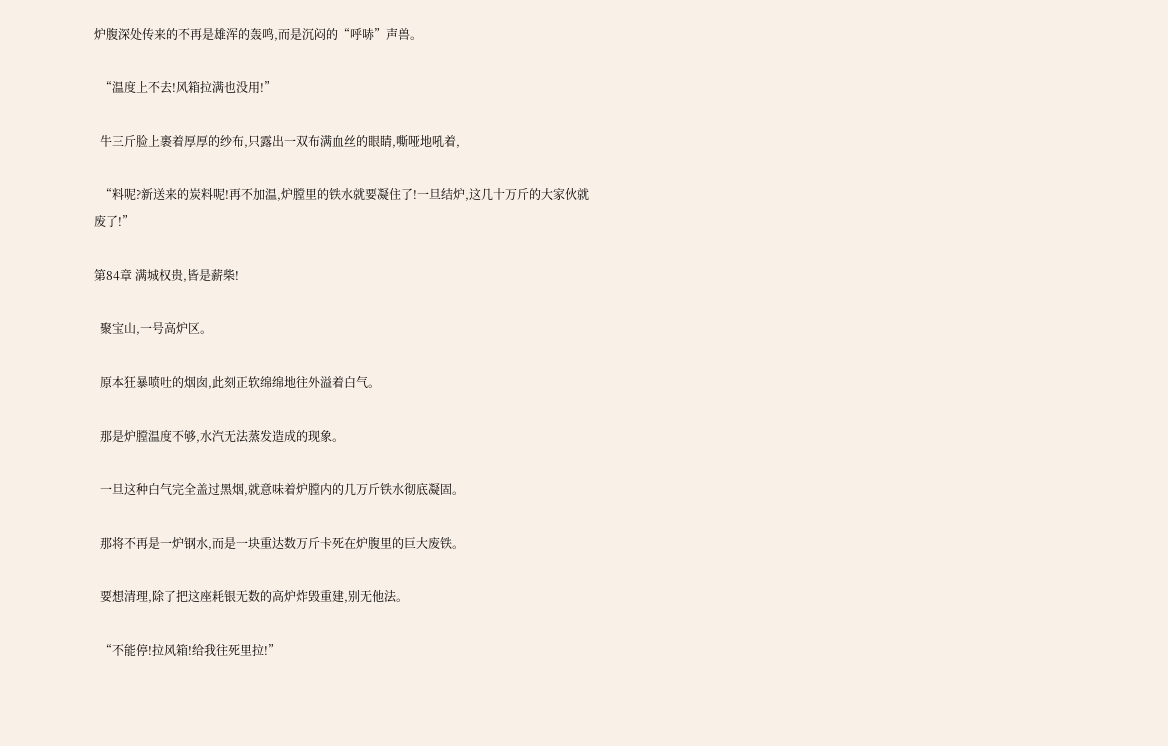炉腹深处传来的不再是雄浑的轰鸣,而是沉闷的“呼哧”声兽。

  “温度上不去!风箱拉满也没用!”

  牛三斤脸上裹着厚厚的纱布,只露出一双布满血丝的眼睛,嘶哑地吼着,

  “料呢?新送来的炭料呢!再不加温,炉膛里的铁水就要凝住了!一旦结炉,这几十万斤的大家伙就废了!”

第84章 满城权贵,皆是薪柴!

  聚宝山,一号高炉区。

  原本狂暴喷吐的烟囱,此刻正软绵绵地往外溢着白气。

  那是炉膛温度不够,水汽无法蒸发造成的现象。

  一旦这种白气完全盖过黑烟,就意味着炉膛内的几万斤铁水彻底凝固。

  那将不再是一炉钢水,而是一块重达数万斤卡死在炉腹里的巨大废铁。

  要想清理,除了把这座耗银无数的高炉炸毁重建,别无他法。

  “不能停!拉风箱!给我往死里拉!”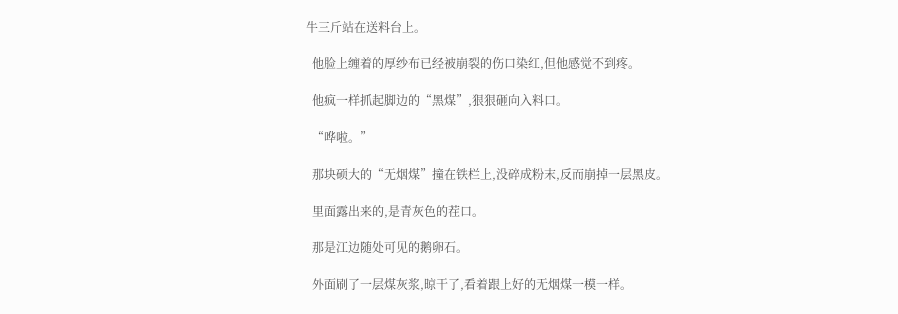牛三斤站在送料台上。

  他脸上缠着的厚纱布已经被崩裂的伤口染红,但他感觉不到疼。

  他疯一样抓起脚边的“黑煤”,狠狠砸向入料口。

  “哗啦。”

  那块硕大的“无烟煤”撞在铁栏上,没碎成粉末,反而崩掉一层黑皮。

  里面露出来的,是青灰色的茬口。

  那是江边随处可见的鹅卵石。

  外面刷了一层煤灰浆,晾干了,看着跟上好的无烟煤一模一样。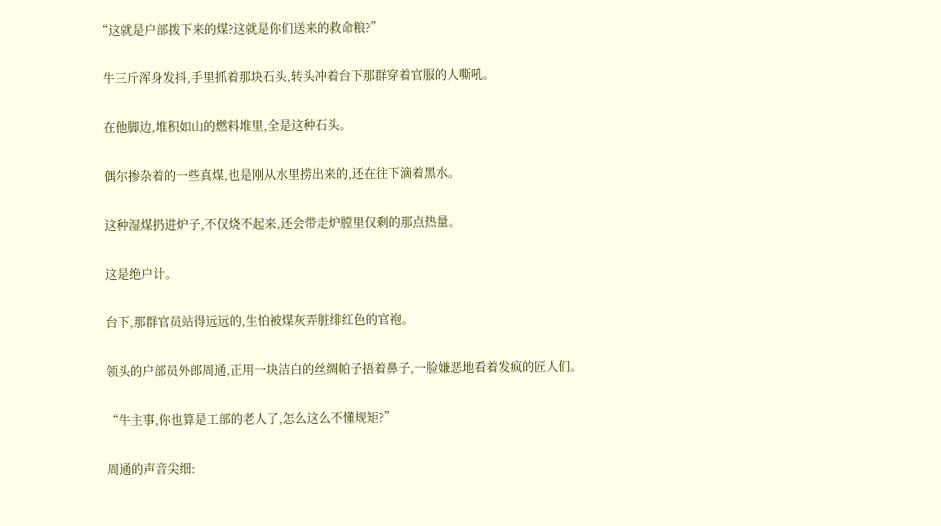“这就是户部拨下来的煤?这就是你们送来的救命粮?”

  牛三斤浑身发抖,手里抓着那块石头,转头冲着台下那群穿着官服的人嘶吼。

  在他脚边,堆积如山的燃料堆里,全是这种石头。

  偶尔掺杂着的一些真煤,也是刚从水里捞出来的,还在往下滴着黑水。

  这种湿煤扔进炉子,不仅烧不起来,还会带走炉膛里仅剩的那点热量。

  这是绝户计。

  台下,那群官员站得远远的,生怕被煤灰弄脏绯红色的官袍。

  领头的户部员外郎周通,正用一块洁白的丝绸帕子捂着鼻子,一脸嫌恶地看着发疯的匠人们。

  “牛主事,你也算是工部的老人了,怎么这么不懂规矩?”

  周通的声音尖细: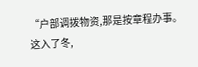“户部调拨物资,那是按章程办事。这入了冬,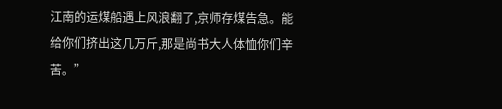江南的运煤船遇上风浪翻了,京师存煤告急。能给你们挤出这几万斤,那是尚书大人体恤你们辛苦。”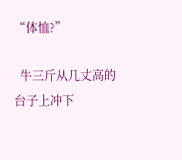“体恤?”

  牛三斤从几丈高的台子上冲下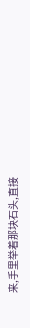来,手里举着那块石头,直接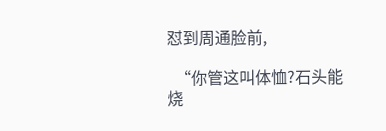怼到周通脸前,

  “你管这叫体恤?石头能烧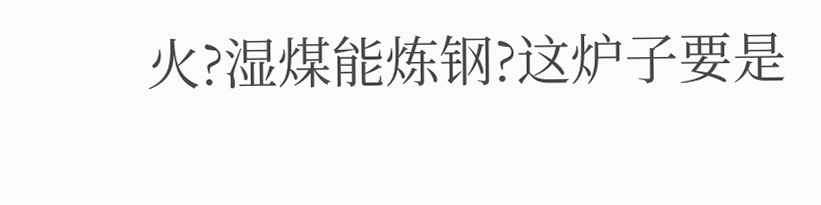火?湿煤能炼钢?这炉子要是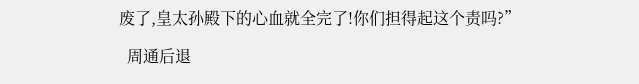废了,皇太孙殿下的心血就全完了!你们担得起这个责吗?”

  周通后退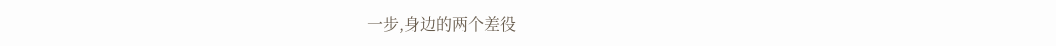一步,身边的两个差役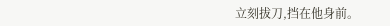立刻拔刀,挡在他身前。